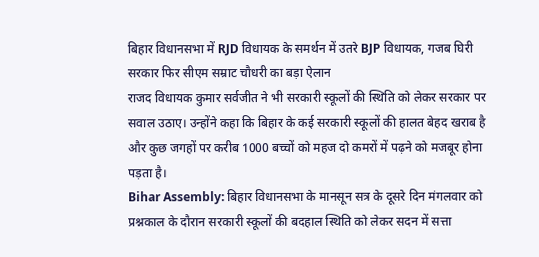बिहार विधानसभा में RJD विधायक के समर्थन में उतरे BJP विधायक, गजब घिरी सरकार फिर सीएम सम्राट चौधरी का बड़ा ऐलान
राजद विधायक कुमार सर्वजीत ने भी सरकारी स्कूलों की स्थिति को लेकर सरकार पर सवाल उठाए। उन्होंने कहा कि बिहार के कई सरकारी स्कूलों की हालत बेहद खराब है और कुछ जगहों पर करीब 1000 बच्चों को महज दो कमरों में पढ़ने को मजबूर होना पड़ता है।
Bihar Assembly: बिहार विधानसभा के मानसून सत्र के दूसरे दिन मंगलवार को प्रश्नकाल के दौरान सरकारी स्कूलों की बदहाल स्थिति को लेकर सदन में सत्ता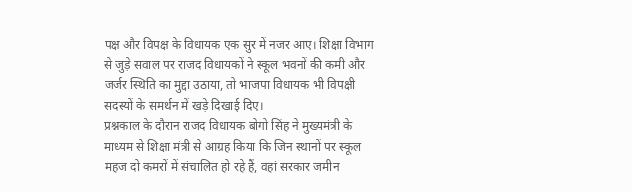पक्ष और विपक्ष के विधायक एक सुर में नजर आए। शिक्षा विभाग से जुड़े सवाल पर राजद विधायकों ने स्कूल भवनों की कमी और जर्जर स्थिति का मुद्दा उठाया, तो भाजपा विधायक भी विपक्षी सदस्यों के समर्थन में खड़े दिखाई दिए।
प्रश्नकाल के दौरान राजद विधायक बोगो सिंह ने मुख्यमंत्री के माध्यम से शिक्षा मंत्री से आग्रह किया कि जिन स्थानों पर स्कूल महज दो कमरों में संचालित हो रहे हैं, वहां सरकार जमीन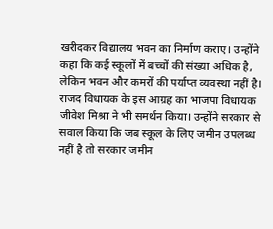खरीदकर विद्यालय भवन का निर्माण कराए। उन्होंने कहा कि कई स्कूलों में बच्चों की संख्या अधिक है, लेकिन भवन और कमरों की पर्याप्त व्यवस्था नहीं है। राजद विधायक के इस आग्रह का भाजपा विधायक जीवेश मिश्रा ने भी समर्थन किया। उन्होंने सरकार से सवाल किया कि जब स्कूल के लिए जमीन उपलब्ध नहीं है तो सरकार जमीन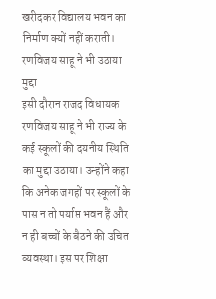खरीदकर विद्यालय भवन का निर्माण क्यों नहीं कराती।
रणविजय साहू ने भी उठाया मुद्दा
इसी दौरान राजद विधायक रणविजय साहू ने भी राज्य के कई स्कूलों की दयनीय स्थिति का मुद्दा उठाया। उन्होंने कहा कि अनेक जगहों पर स्कूलों के पास न तो पर्याप्त भवन हैं और न ही बच्चों के बैठने की उचित व्यवस्था। इस पर शिक्षा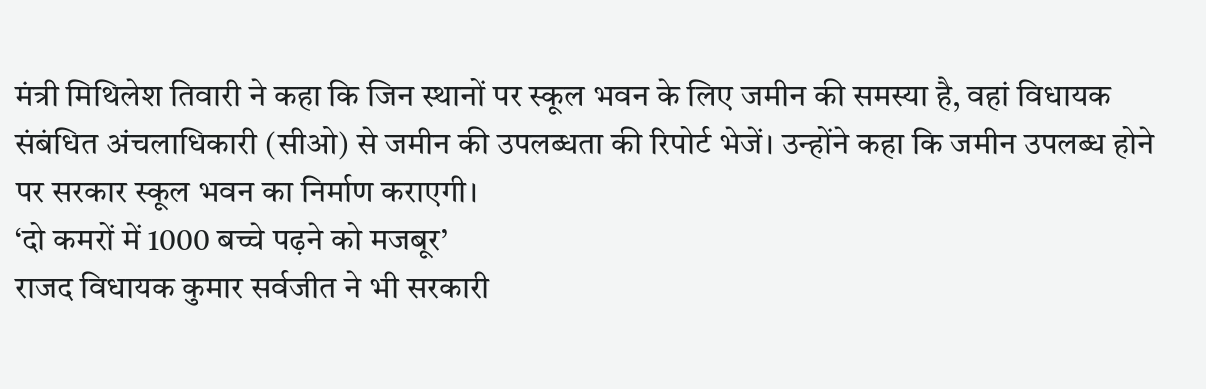मंत्री मिथिलेश तिवारी ने कहा कि जिन स्थानों पर स्कूल भवन के लिए जमीन की समस्या है, वहां विधायक संबंधित अंचलाधिकारी (सीओ) से जमीन की उपलब्धता की रिपोर्ट भेजें। उन्होंने कहा कि जमीन उपलब्ध होने पर सरकार स्कूल भवन का निर्माण कराएगी।
‘दो कमरों में 1000 बच्चे पढ़ने को मजबूर’
राजद विधायक कुमार सर्वजीत ने भी सरकारी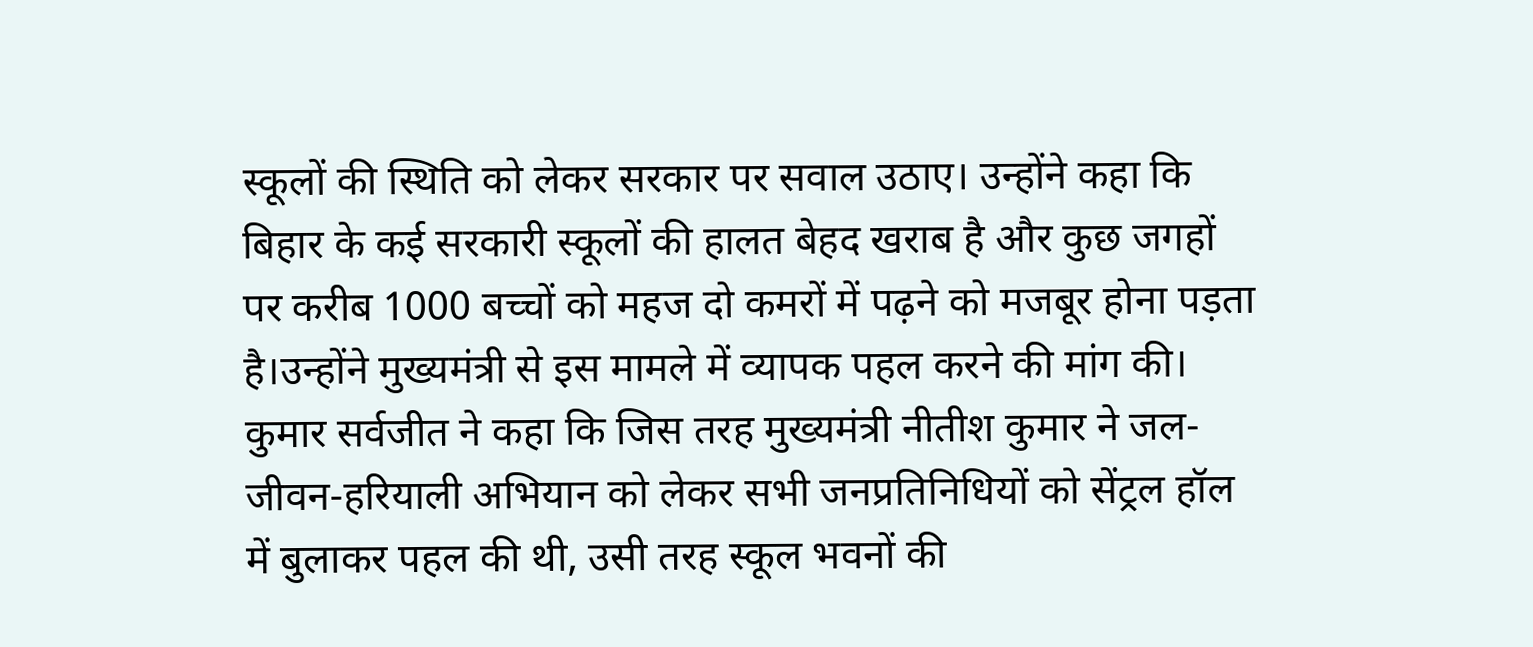स्कूलों की स्थिति को लेकर सरकार पर सवाल उठाए। उन्होंने कहा कि बिहार के कई सरकारी स्कूलों की हालत बेहद खराब है और कुछ जगहों पर करीब 1000 बच्चों को महज दो कमरों में पढ़ने को मजबूर होना पड़ता है।उन्होंने मुख्यमंत्री से इस मामले में व्यापक पहल करने की मांग की। कुमार सर्वजीत ने कहा कि जिस तरह मुख्यमंत्री नीतीश कुमार ने जल-जीवन-हरियाली अभियान को लेकर सभी जनप्रतिनिधियों को सेंट्रल हॉल में बुलाकर पहल की थी, उसी तरह स्कूल भवनों की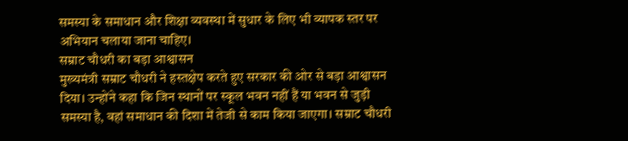समस्या के समाधान और शिक्षा व्यवस्था में सुधार के लिए भी व्यापक स्तर पर अभियान चलाया जाना चाहिए।
सम्राट चौधरी का बड़ा आश्वासन
मुख्यमंत्री सम्राट चौधरी ने हस्तक्षेप करते हुए सरकार की ओर से बड़ा आश्वासन दिया। उन्होंने कहा कि जिन स्थानों पर स्कूल भवन नहीं हैं या भवन से जुड़ी समस्या है, वहां समाधान की दिशा में तेजी से काम किया जाएगा। सम्राट चौधरी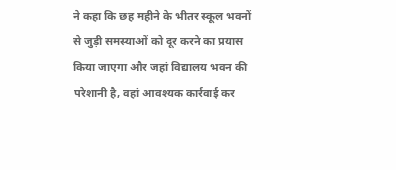ने कहा कि छह महीने के भीतर स्कूल भवनों से जुड़ी समस्याओं को दूर करने का प्रयास किया जाएगा और जहां विद्यालय भवन की परेशानी है, वहां आवश्यक कार्रवाई कर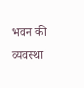भवन की व्यवस्था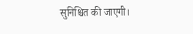सुनिश्चित की जाएगी।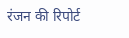रंजन की रिपोर्ट